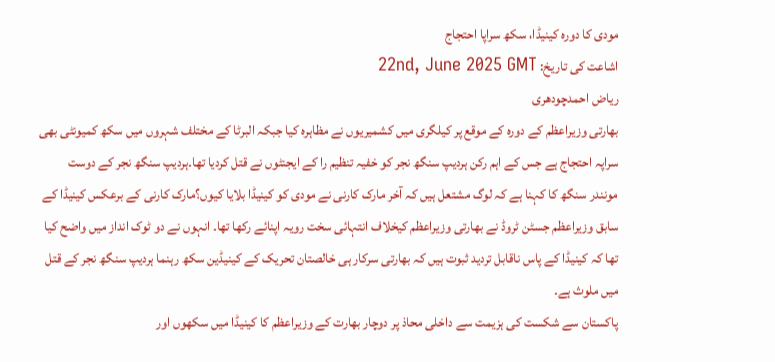مودی کا دورہ کینیڈا، سکھ سراپا احتجاج
اشاعت کی تاریخ: 22nd, June 2025 GMT
ریاض احمدچودھری
بھارتی وزیراعظم کے دورہ کے موقع پر کیلگری میں کشمیریوں نے مظاہرہ کیا جبکہ البرٹا کے مختلف شہروں میں سکھ کمیونٹی بھی سراپہ احتجاج ہے جس کے اہم رکن ہردیپ سنگھ نجر کو خفیہ تنظیم را کے ایجنٹوں نے قتل کردیا تھا۔ہردیپ سنگھ نجر کے دوست مونندر سنگھ کا کہنا ہے کہ لوگ مشتعل ہیں کہ آخر مارک کارنی نے مودی کو کینیڈا بلایا کیوں؟مارک کارنی کے برعکس کینیڈا کے سابق وزیراعظم جسٹن ٹروڈ نے بھارتی وزیراعظم کیخلاف انتہائی سخت رویہ اپنائے رکھا تھا۔ انہوں نے دو ٹوک انداز میں واضح کیا تھا کہ کینیڈا کے پاس ناقابل تردید ثبوت ہیں کہ بھارتی سرکار ہی خالصتان تحریک کے کینیڈین سکھ رہنما ہردیپ سنگھ نجر کے قتل میں ملوث ہے۔
پاکستان سے شکست کی ہزیمت سے داخلی محاذ پر دوچار بھارت کے وزیراعظم کا کینیڈا میں سکھوں اور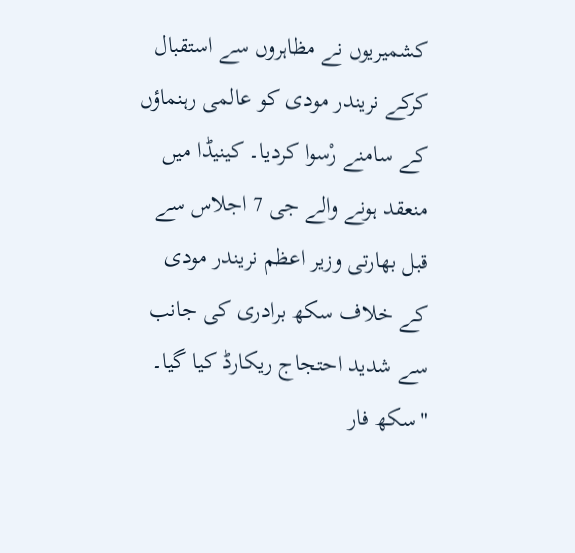کشمیریوں نے مظاہروں سے استقبال کرکے نریندر مودی کو عالمی رہنماؤں کے سامنے رْسوا کردیا۔ کینیڈا میں منعقد ہونے والے جی 7 اجلاس سے قبل بھارتی وزیر اعظم نریندر مودی کے خلاف سکھ برادری کی جانب سے شدید احتجاج ریکارڈ کیا گیا۔ "سکھ فار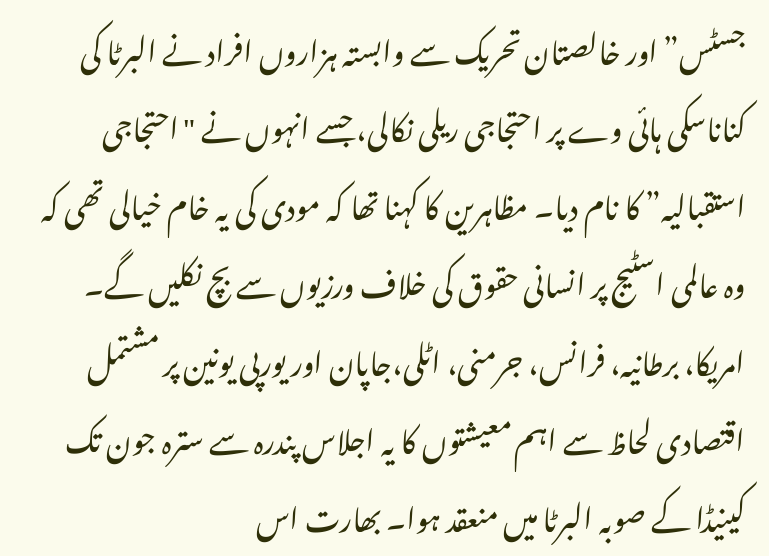جسٹس” اور خالصتان تحریک سے وابستہ ہزاروں افراد نے البرٹا کی کناناسکی ہائی وے پر احتجاجی ریلی نکالی، جسے انہوں نے "احتجاجی استقبالیہ” کا نام دیا۔ مظاہرین کا کہنا تھا کہ مودی کی یہ خام خیالی تھی کہ وہ عالمی اسٹیج پر انسانی حقوق کی خلاف ورزیوں سے بچ نکلیں گے۔
امریکا، برطانیہ، فرانس، جرمنی، اٹلی،جاپان اور یورپی یونین پر مشتمل اقتصادی لحاظ سے اہم معیشتوں کا یہ اجلاس پندرہ سے سترہ جون تک کینیڈا کے صوبہ البرٹا میں منعقد ہوا۔ بھارت اس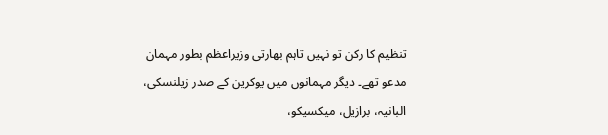تنظیم کا رکن تو نہیں تاہم بھارتی وزیراعظم بطور مہمان مدعو تھے۔ دیگر مہمانوں میں یوکرین کے صدر زیلنسکی، البانیہ، برازیل، میکسیکو،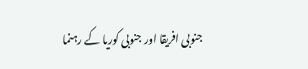جنوبی افریقا اور جنوبی کوریا کے رہنما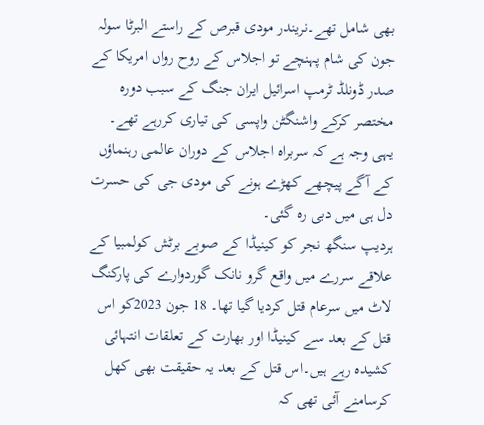بھی شامل تھے۔نریندر مودی قبرص کے راستے البرٹا سولہ جون کی شام پہنچے تو اجلاس کے روح رواں امریکا کے صدر ڈونلڈ ٹرمپ اسرائیل ایران جنگ کے سبب دورہ مختصر کرکے واشنگٹن واپسی کی تیاری کررہے تھے۔ یہی وجہ ہے کہ سربراہ اجلاس کے دوران عالمی رہنماؤں کے آگے پیچھے کھڑے ہونے کی مودی جی کی حسرت دل ہی میں دبی رہ گئی۔
ہردیپ سنگھ نجر کو کینیڈا کے صوبے برٹش کولمبیا کے علاقے سررے میں واقع گرو نانک گوردوارے کی پارکنگ لاٹ میں سرعام قتل کردیا گیا تھا۔ 18 جون 2023کو اس قتل کے بعد سے کینیڈا اور بھارت کے تعلقات انتہائی کشیدہ رہے ہیں۔اس قتل کے بعد یہ حقیقت بھی کھل کرسامنے آئی تھی کہ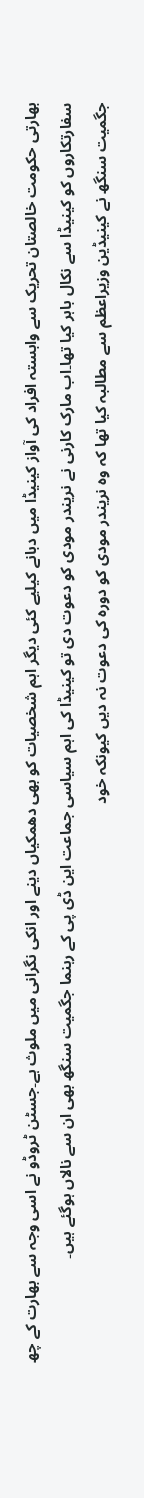بھارتی حکومت خالصتان تحریک سے وابستہ افراد کی آواز کینیڈا میں دبانے کیلیے کئی دیگر اہم شخصیات کو بھی دھمکیاں دینے اور انکی نگرانی میں ملوث ہے۔جسٹن ٹروڈو نے اسی وجہ سے بھارت کے چھ سفارتکاروں کو کینیڈا سے نکال باہر کیا تھا۔اب مارک کارنی نے نریندر مودی کو دعوت دی تو کینیڈا کی اہم سیاسی جماعت این ڈی پی کے رہنما جگمیت سنگھ بھی ان سے نالاں ہوگئے ہیں۔
جگمیت سنگھ نے کینیڈین وزیراعظم سے مطالبہ کیا تھا کہ وہ نریندر مودی کو دورہ کی دعوت نہ دیں کیونکہ خود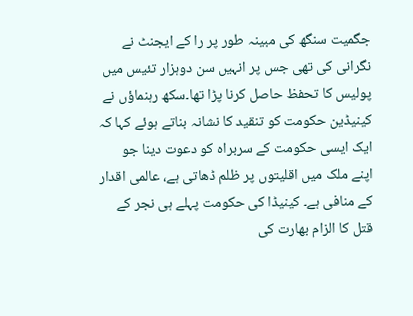جگمیت سنگھ کی مبینہ طور پر را کے ایجنٹ نے نگرانی کی تھی جس پر انہیں سن دوہزار تئیس میں پولیس کا تحفظ حاصل کرنا پڑا تھا۔سکھ رہنماؤں نے کینیڈین حکومت کو تنقید کا نشانہ بناتے ہوئے کہا کہ ایک ایسی حکومت کے سربراہ کو دعوت دینا جو اپنے ملک میں اقلیتوں پر ظلم ڈھاتی ہے، عالمی اقدار کے منافی ہے۔ کینیڈا کی حکومت پہلے ہی نجر کے قتل کا الزام بھارت کی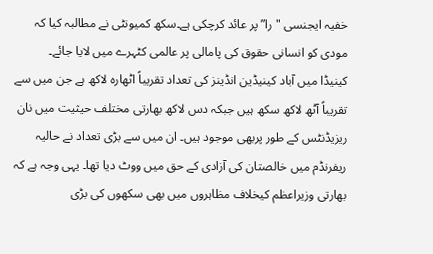خفیہ ایجنسی "را” پر عائد کرچکی ہے۔سکھ کمیونٹی نے مطالبہ کیا کہ مودی کو انسانی حقوق کی پامالی پر عالمی کٹہرے میں لایا جائے۔
کینیڈا میں آباد کینیڈین انڈینز کی تعداد تقریباً اٹھارہ لاکھ ہے جن میں سے تقریباً آٹھ لاکھ سکھ ہیں جبکہ دس لاکھ بھارتی مختلف حیثیت میں نان ریزیڈنٹس کے طور پربھی موجود ہیں۔ ان میں سے بڑی تعداد نے حالیہ ریفرنڈم میں خالصتان کی آزادی کے حق میں ووٹ دیا تھا۔ یہی وجہ ہے کہ بھارتی وزیراعظم کیخلاف مظاہروں میں بھی سکھوں کی بڑی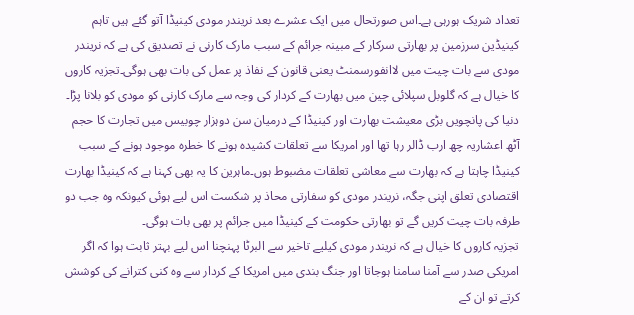تعداد شریک ہورہی ہے۔اس صورتحال میں ایک عشرے بعد نریندر مودی کینیڈا آتو گئے ہیں تاہم کینیڈین سرزمین پر بھارتی سرکار کے مبینہ جرائم کے سبب مارک کارنی نے تصدیق کی ہے کہ نریندر مودی سے بات چیت میں لاانفورسمنٹ یعنی قانون کے نفاذ پر عمل کی بات بھی ہوگی۔تجزیہ کاروں کا خیال ہے کہ گلوبل سپلائی چین میں بھارت کے کردار کی وجہ سے مارک کارنی کو مودی کو بلانا پڑا۔ دنیا کی پانچویں بڑی معیشت بھارت اور کینیڈا کے درمیان سن دوہزار چوبیس میں تجارت کا حجم آٹھ اعشاریہ چھ ارب ڈالر رہا تھا اور امریکا سے تعلقات کشیدہ ہونے کا خطرہ موجود ہونے کے سبب کینیڈا چاہتا ہے کہ بھارت سے معاشی تعلقات مضبوط ہوں۔ماہرین کا یہ بھی کہنا ہے کہ کینیڈا بھارت اقتصادی تعلق اپنی جگہ، نریندر مودی کو سفارتی محاذ پر شکست اس لیے ہوئی کیونکہ وہ جب دو طرفہ بات چیت کریں گے تو بھارتی حکومت کے کینیڈا میں جرائم پر بھی بات ہوگی۔
تجزیہ کاروں کا خیال ہے کہ نریندر مودی کیلیے تاخیر سے البرٹا پہنچنا اس لیے بہتر ثابت ہوا کہ اگر امریکی صدر سے آمنا سامنا ہوجاتا اور جنگ بندی میں امریکا کے کردار سے وہ کنی کترانے کی کوشش کرتے تو ان کے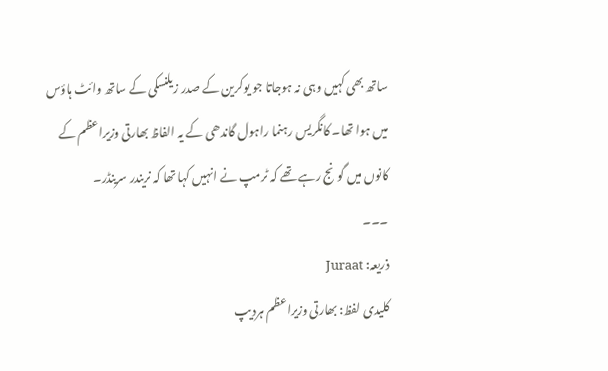ساتھ بھی کہیں وہی نہ ہوجاتا جو یوکرین کے صدر زیلنسکی کے ساتھ وائٹ ہاؤس میں ہوا تھا۔ کانگریس رہنما راہول گاندھی کے یہ الفاظ بھارتی وزیراعظم کے کانوں میں گونج رہے تھے کہ ٹرمپ نے انہیں کہا تھا کہ نریندر سرینڈر۔
۔۔۔
ذریعہ: Juraat
کلیدی لفظ: بھارتی وزیراعظم ہردیپ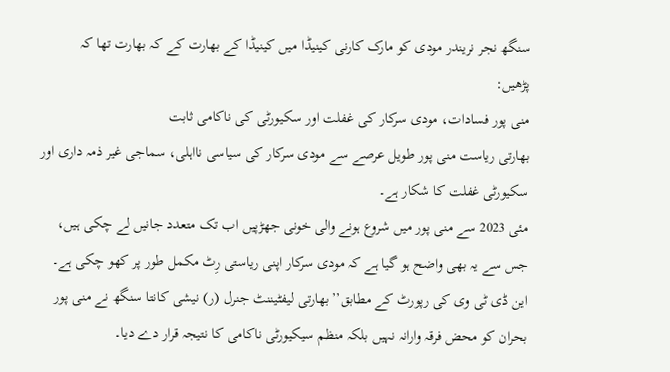سنگھ نجر نریندر مودی کو مارک کارنی کینیڈا میں کینیڈا کے بھارت کے کہ بھارت تھا کہ
پڑھیں:
منی پور فسادات، مودی سرکار کی غفلت اور سکیورٹی کی ناکامی ثابت
بھارتی ریاست منی پور طویل عرصے سے مودی سرکار کی سیاسی نااہلی، سماجی غیر ذمہ داری اور سکیورٹی غفلت کا شکار ہے۔
مئی 2023 سے منی پور میں شروع ہونے والی خونی جھڑپیں اب تک متعدد جانیں لے چکی ہیں، جس سے یہ بھی واضح ہو گیا ہے کہ مودی سرکار اپنی ریاستی رِٹ مکمل طور پر کھو چکی ہے۔
این ڈی ٹی وی کی رپورٹ کے مطابق’’بھارتی لیفٹیننٹ جنرل (ر) نیشی کانتا سنگھ نے منی پور بحران کو محض فرقہ وارانہ نہیں بلکہ منظم سیکیورٹی ناکامی کا نتیجہ قرار دے دیا۔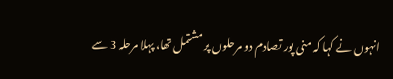انہوں نے کہا کہ منی پور تصادم دو مرحلوں پر مشتمل تھا، پہلا مرحلہ 3 سے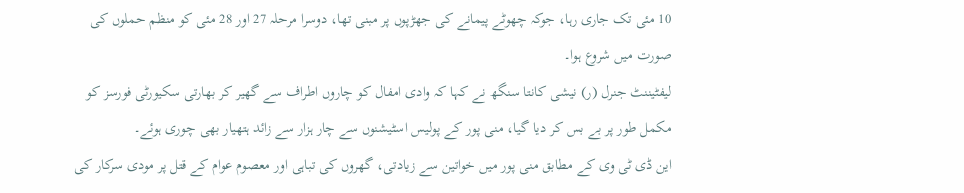10 مئی تک جاری رہا، جوکہ چھوٹے پیمانے کی جھڑپوں پر مبنی تھا، دوسرا مرحلہ 27 اور 28 مئی کو منظم حملوں کی صورت میں شروع ہوا۔
لیفٹیننٹ جنرل (ر) نیشی کانتا سنگھ نے کہا کہ وادی امفال کو چاروں اطراف سے گھیر کر بھارتی سکیورٹی فورسز کو مکمل طور پر بے بس کر دیا گیا، منی پور کے پولیس اسٹیشنوں سے چار ہزار سے زائد ہتھیار بھی چوری ہوئے۔
این ڈی ٹی وی کے مطابق منی پور میں خواتین سے زیادتی، گھروں کی تباہی اور معصوم عوام کے قتل پر مودی سرکار کی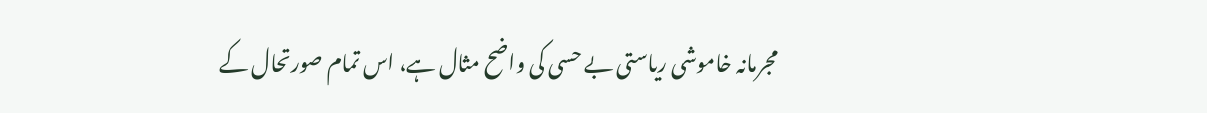مجرمانہ خاموشی ریاستی بے حسی کی واضح مثال ہے، اس تمام صورتحال کے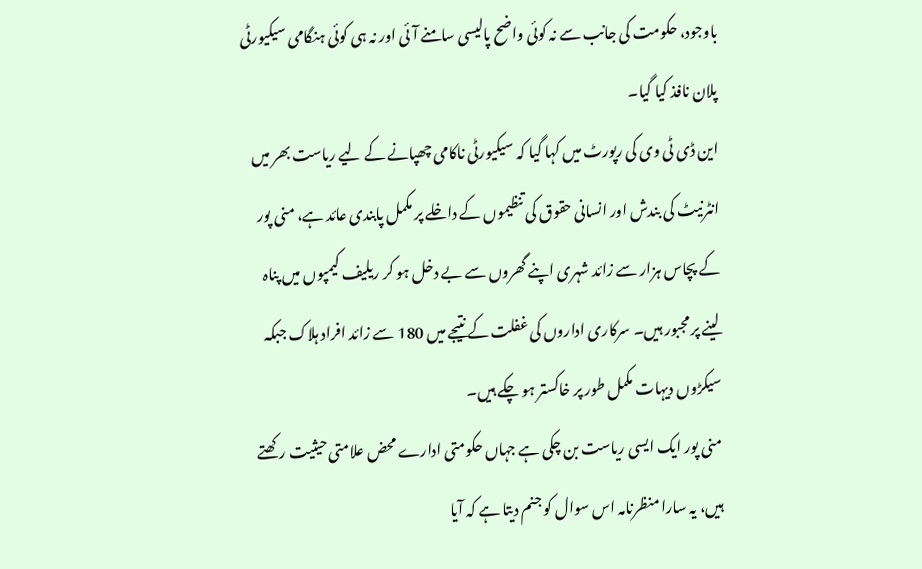باوجود، حکومت کی جانب سے نہ کوئی واضح پالیسی سامنے آئی اور نہ ہی کوئی ہنگامی سیکیورٹی پلان نافذ کیا گیا۔
این ڈی ٹی وی کی رپورٹ میں کہا گیا کہ سیکیورٹی ناکامی چھپانے کے لیے ریاست بھر میں انٹرنیٹ کی بندش اور انسانی حقوق کی تنظیموں کے داخلے پر مکمل پابندی عائد ہے، منی پور کے پچاس ہزار سے زائد شہری اپنے گھروں سے بے دخل ہو کر ریلیف کیمپوں میں پناہ لینے پر مجبور ہیں۔ سرکاری اداروں کی غفلت کے نتیجے میں 180 سے زائد افراد ہلاک جبکہ سیکڑوں دیہات مکمل طور پر خاکستر ہو چکے ہیں۔
منی پور ایک ایسی ریاست بن چکی ہے جہاں حکومتی ادارے محض علامتی حیثیت رکھتے ہیں، یہ سارا منظرنامہ اس سوال کو جنم دیتا ہے کہ آیا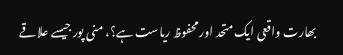بھارت واقعی ایک متحد اور محفوظ ریاست ہے؟، منی پور جیسے علاقے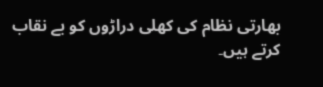بھارتی نظام کی کھلی دراڑوں کو بے نقاب کرتے ہیں۔